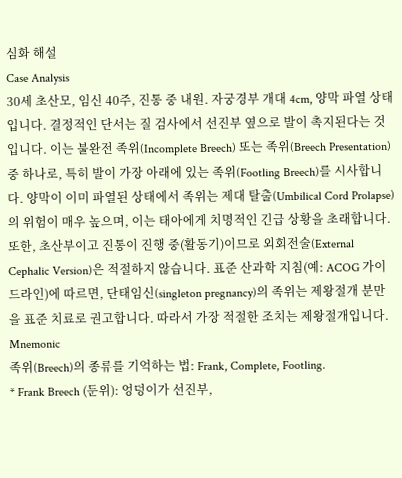심화 해설
Case Analysis
30세 초산모, 임신 40주, 진통 중 내원. 자궁경부 개대 4cm, 양막 파열 상태입니다. 결정적인 단서는 질 검사에서 선진부 옆으로 발이 촉지된다는 것입니다. 이는 불완전 족위(Incomplete Breech) 또는 족위(Breech Presentation) 중 하나로, 특히 발이 가장 아래에 있는 족위(Footling Breech)를 시사합니다. 양막이 이미 파열된 상태에서 족위는 제대 탈출(Umbilical Cord Prolapse)의 위험이 매우 높으며, 이는 태아에게 치명적인 긴급 상황을 초래합니다. 또한, 초산부이고 진통이 진행 중(활동기)이므로 외회전술(External Cephalic Version)은 적절하지 않습니다. 표준 산과학 지침(예: ACOG 가이드라인)에 따르면, 단태임신(singleton pregnancy)의 족위는 제왕절개 분만을 표준 치료로 권고합니다. 따라서 가장 적절한 조치는 제왕절개입니다.
Mnemonic
족위(Breech)의 종류를 기억하는 법: Frank, Complete, Footling.
* Frank Breech (둔위): 엉덩이가 선진부,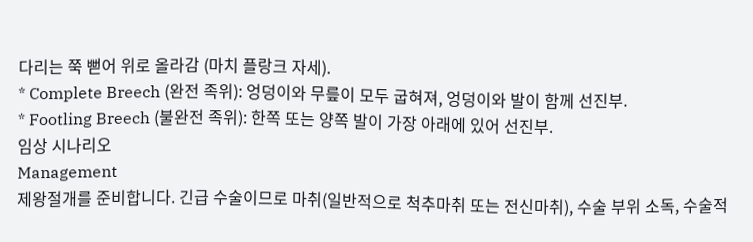다리는 쭉 뻗어 위로 올라감 (마치 플랑크 자세).
* Complete Breech (완전 족위): 엉덩이와 무릎이 모두 굽혀져, 엉덩이와 발이 함께 선진부.
* Footling Breech (불완전 족위): 한쪽 또는 양쪽 발이 가장 아래에 있어 선진부.
임상 시나리오
Management
제왕절개를 준비합니다. 긴급 수술이므로 마취(일반적으로 척추마취 또는 전신마취), 수술 부위 소독, 수술적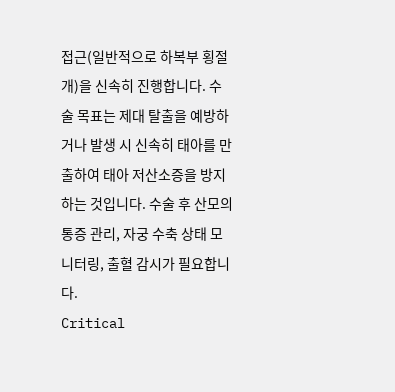접근(일반적으로 하복부 횡절개)을 신속히 진행합니다. 수술 목표는 제대 탈출을 예방하거나 발생 시 신속히 태아를 만출하여 태아 저산소증을 방지하는 것입니다. 수술 후 산모의 통증 관리, 자궁 수축 상태 모니터링, 출혈 감시가 필요합니다.
Critical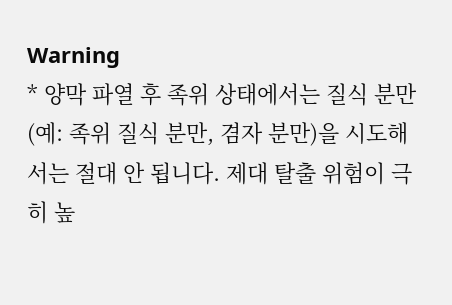Warning
* 양막 파열 후 족위 상태에서는 질식 분만(예: 족위 질식 분만, 겸자 분만)을 시도해서는 절대 안 됩니다. 제대 탈출 위험이 극히 높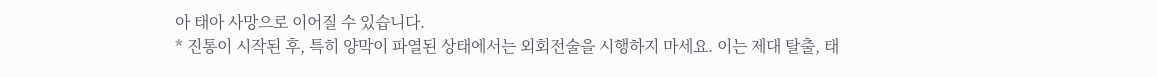아 태아 사망으로 이어질 수 있습니다.
* 진통이 시작된 후, 특히 양막이 파열된 상태에서는 외회전술을 시행하지 마세요. 이는 제대 탈출, 태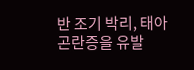반 조기 박리, 태아 곤란증을 유발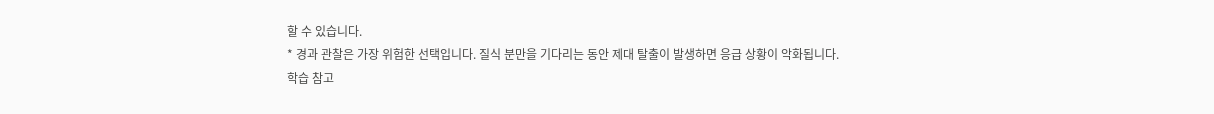할 수 있습니다.
* 경과 관찰은 가장 위험한 선택입니다. 질식 분만을 기다리는 동안 제대 탈출이 발생하면 응급 상황이 악화됩니다.
학습 참고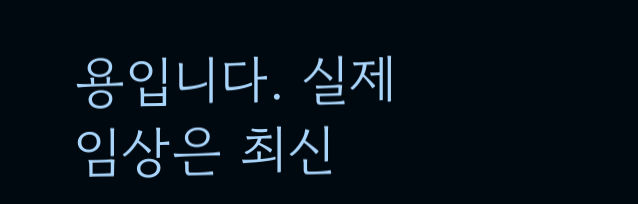용입니다. 실제 임상은 최신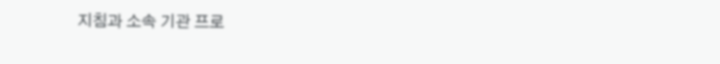지침과 소속 기관 프로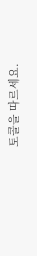토콜을 따르세요.